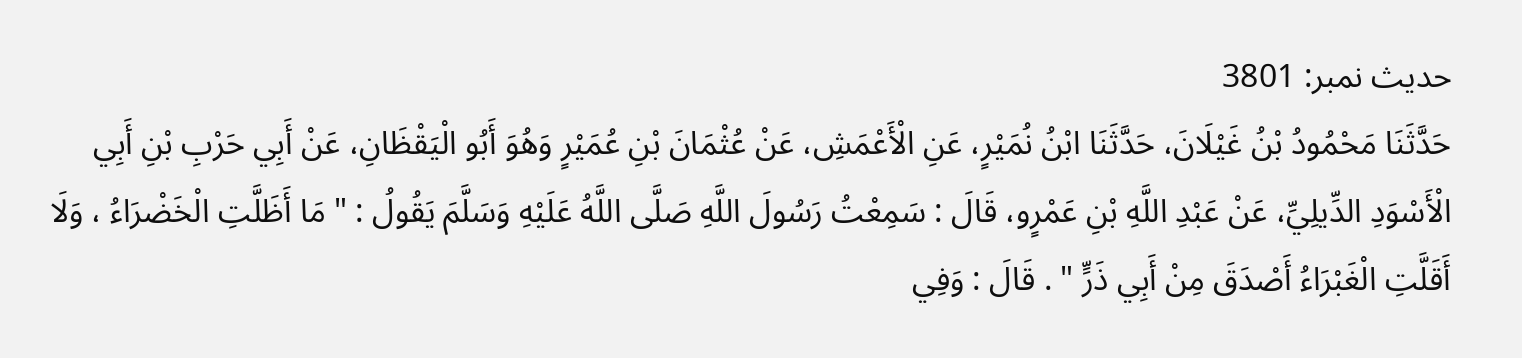حدیث نمبر: 3801
حَدَّثَنَا مَحْمُودُ بْنُ غَيْلَانَ، حَدَّثَنَا ابْنُ نُمَيْرٍ، عَنِ الْأَعْمَشِ، عَنْ عُثْمَانَ بْنِ عُمَيْرٍ وَهُوَ أَبُو الْيَقْظَانِ، عَنْ أَبِي حَرْبِ بْنِ أَبِي الْأَسْوَدِ الدِّيلِيِّ، عَنْ عَبْدِ اللَّهِ بْنِ عَمْرٍو، قَالَ : سَمِعْتُ رَسُولَ اللَّهِ صَلَّى اللَّهُ عَلَيْهِ وَسَلَّمَ يَقُولُ : " مَا أَظَلَّتِ الْخَضْرَاءُ ، وَلَا أَقَلَّتِ الْغَبْرَاءُ أَصْدَقَ مِنْ أَبِي ذَرٍّ " . قَالَ : وَفِي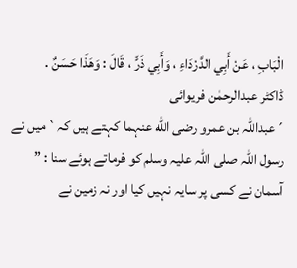الْبَابِ ، عَنْ أَبِي الدَّرْدَاءِ ، وَأَبِي ذَرٍّ ، قَالَ : وَهَذَا حَسَنٌ .
ڈاکٹر عبدالرحمٰن فریوائی
´عبداللہ بن عمرو رضی الله عنہما کہتے ہیں کہ` میں نے رسول اللہ صلی اللہ علیہ وسلم کو فرماتے ہوئے سنا : ” آسمان نے کسی پر سایہ نہیں کیا اور نہ زمین نے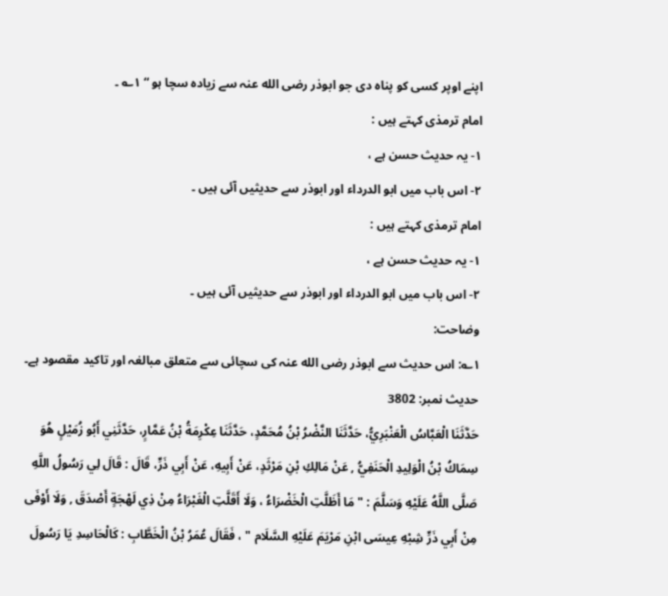اپنے اوپر کسی کو پناہ دی جو ابوذر رضی الله عنہ سے زیادہ سچا ہو “ ۱؎ ۔
امام ترمذی کہتے ہیں :
۱- یہ حدیث حسن ہے ،
۲- اس باب میں ابو الدرداء اور ابوذر سے حدیثیں آئی ہیں ۔
امام ترمذی کہتے ہیں :
۱- یہ حدیث حسن ہے ،
۲- اس باب میں ابو الدرداء اور ابوذر سے حدیثیں آئی ہیں ۔
وضاحت:
۱؎: اس حدیث سے ابوذر رضی الله عنہ کی سچائی سے متعلق مبالغہ اور تاکید مقصود ہے۔
حدیث نمبر: 3802
حَدَّثَنَا الْعَبَّاسُ الْعَنْبَرِيُّ، حَدَّثَنَا النَّضْرُ بْنُ مُحَمَّدٍ، حَدَّثَنَا عِكْرِمَةُ بْنُ عَمَّارٍ، حَدَّثَنِي أَبُو زُمَيْلٍ هُوَ سِمَاكُ بْنُ الْوَلِيدِ الْحَنَفِيُّ , عَنْ مَالِكِ بْنِ مَرْثَدٍ، عَنْ أَبِيهِ، عَنْ أَبِي ذَرٍّ، قَالَ : قَالَ لِي رَسُولُ اللَّهِ صَلَّى اللَّهُ عَلَيْهِ وَسَلَّمَ : " مَا أَظَلَّتِ الْخَضْرَاءُ ، وَلَا أَقَلَّتِ الْغَبْرَاءُ مِنْ ذِي لَهْجَةٍ أَصْدَقَ , وَلَا أَوْفَى مِنْ أَبِي ذَرٍّ شِبْهِ عِيسَى ابْنِ مَرْيَمَ عَلَيْهِ السَّلَام " ، فَقَالَ عُمَرُ بْنُ الْخَطَّابِ : كَالْحَاسِدِ يَا رَسُولَ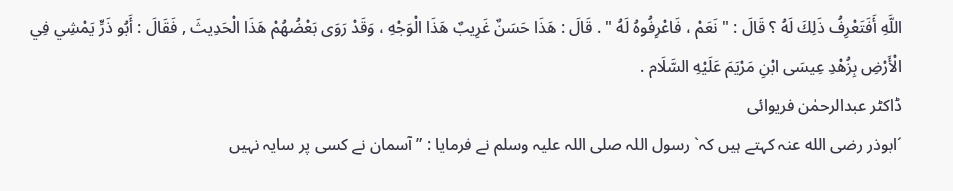اللَّهِ أَفَتَعْرِفُ ذَلِكَ لَهُ ؟ قَالَ : " نَعَمْ ، فَاعْرِفُوهُ لَهُ " . قَالَ : هَذَا حَسَنٌ غَرِيبٌ هَذَا الْوَجْهِ ، وَقَدْ رَوَى بَعْضُهُمْ هَذَا الْحَدِيثَ , فَقَالَ : أَبُو ذَرٍّ يَمْشِي فِي الْأَرْضِ بِزُهْدِ عِيسَى ابْنِ مَرْيَمَ عَلَيْهِ السَّلَام .
ڈاکٹر عبدالرحمٰن فریوائی
´ابوذر رضی الله عنہ کہتے ہیں کہ` رسول اللہ صلی اللہ علیہ وسلم نے فرمایا : ” آسمان نے کسی پر سایہ نہیں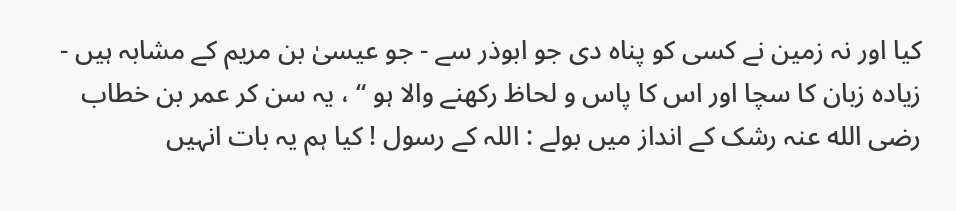کیا اور نہ زمین نے کسی کو پناہ دی جو ابوذر سے - جو عیسیٰ بن مریم کے مشابہ ہیں - زیادہ زبان کا سچا اور اس کا پاس و لحاظ رکھنے والا ہو “ ، یہ سن کر عمر بن خطاب رضی الله عنہ رشک کے انداز میں بولے : اللہ کے رسول ! کیا ہم یہ بات انہیں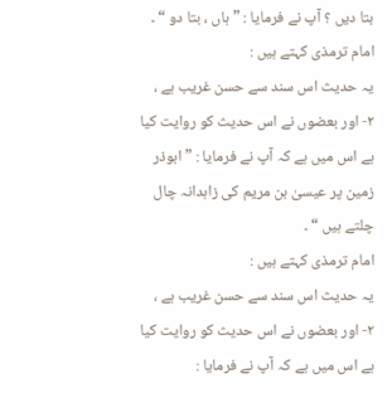بتا دیں ؟ آپ نے فرمایا : ” ہاں ، بتا دو “ ۔
امام ترمذی کہتے ہیں :
یہ حدیث اس سند سے حسن غریب ہے ،
۲- اور بعضوں نے اس حدیث کو روایت کیا ہے اس میں ہے کہ آپ نے فرمایا : ” ابوذر زمین پر عیسیٰ بن مریم کی زاہدانہ چال چلتے ہیں “ ۔
امام ترمذی کہتے ہیں :
یہ حدیث اس سند سے حسن غریب ہے ،
۲- اور بعضوں نے اس حدیث کو روایت کیا ہے اس میں ہے کہ آپ نے فرمایا :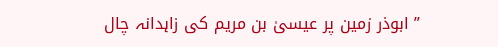” ابوذر زمین پر عیسیٰ بن مریم کی زاہدانہ چال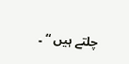چلتے ہیں “ ۔